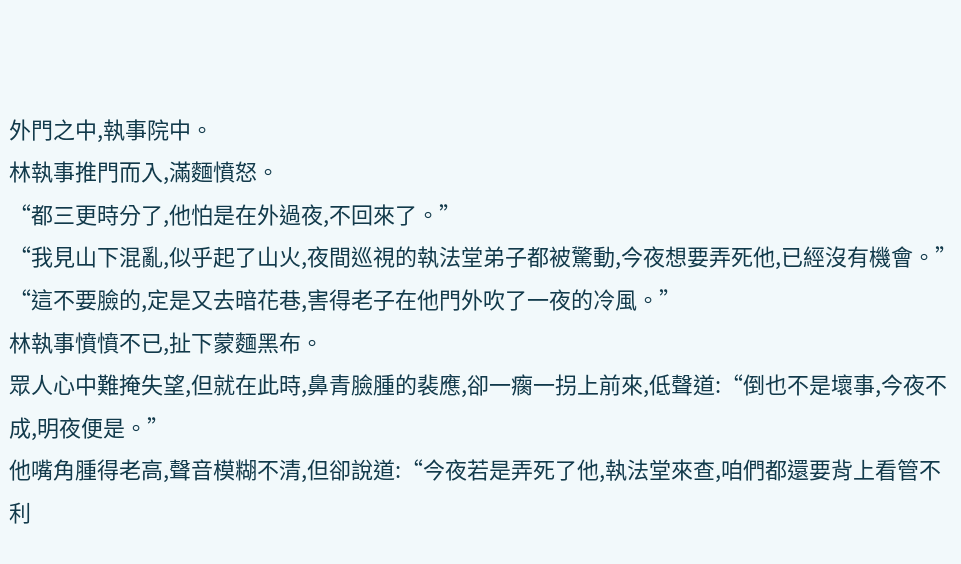外門之中,執事院中。
林執事推門而入,滿麵憤怒。
“都三更時分了,他怕是在外過夜,不回來了。”
“我見山下混亂,似乎起了山火,夜間巡視的執法堂弟子都被驚動,今夜想要弄死他,已經沒有機會。”
“這不要臉的,定是又去暗花巷,害得老子在他門外吹了一夜的冷風。”
林執事憤憤不已,扯下蒙麵黑布。
眾人心中難掩失望,但就在此時,鼻青臉腫的裴應,卻一瘸一拐上前來,低聲道:“倒也不是壞事,今夜不成,明夜便是。”
他嘴角腫得老高,聲音模糊不清,但卻說道:“今夜若是弄死了他,執法堂來查,咱們都還要背上看管不利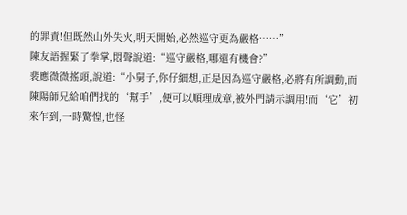的罪責!但既然山外失火,明天開始,必然巡守更為嚴格……”
陳友語握緊了拳掌,悶聲說道:“巡守嚴格,哪還有機會?”
裴應微微搖頭,說道:“小舅子,你仔細想,正是因為巡守嚴格,必將有所調動,而陳陽師兄給咱們找的‘幫手’,便可以順理成章,被外門請示調用!而‘它’初來乍到,一時驚惶,也怪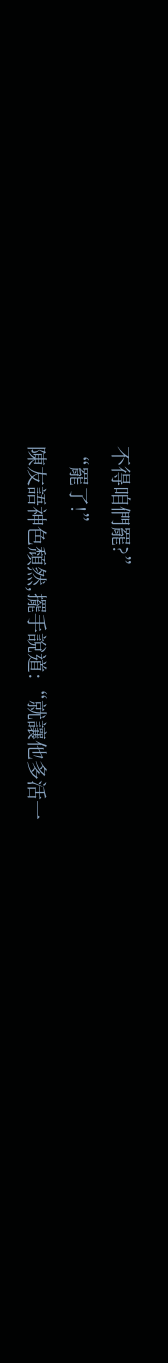不得咱們罷?”
“罷了!”
陳友語神色頹然,擺手說道:“就讓他多活一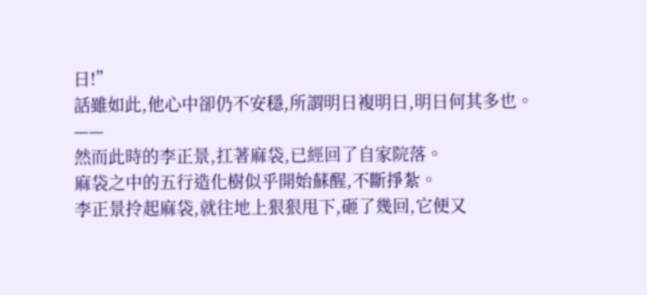日!”
話雖如此,他心中卻仍不安穩,所謂明日複明日,明日何其多也。
——
然而此時的李正景,扛著麻袋,已經回了自家院落。
麻袋之中的五行造化樹似乎開始蘇醒,不斷掙紮。
李正景拎起麻袋,就往地上狠狠甩下,砸了幾回,它便又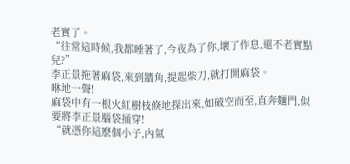老實了。
“往常這時候,我都睡著了,今夜為了你,壞了作息,還不老實點兒?”
李正景拖著麻袋,來到牆角,提起柴刀,就打開麻袋。
咻地一聲!
麻袋中有一根火紅樹枝倏地探出來,如破空而至,直奔麵門,似要將李正景腦袋捅穿!
“就憑你這麽個小子,內氣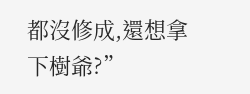都沒修成,還想拿下樹爺?”